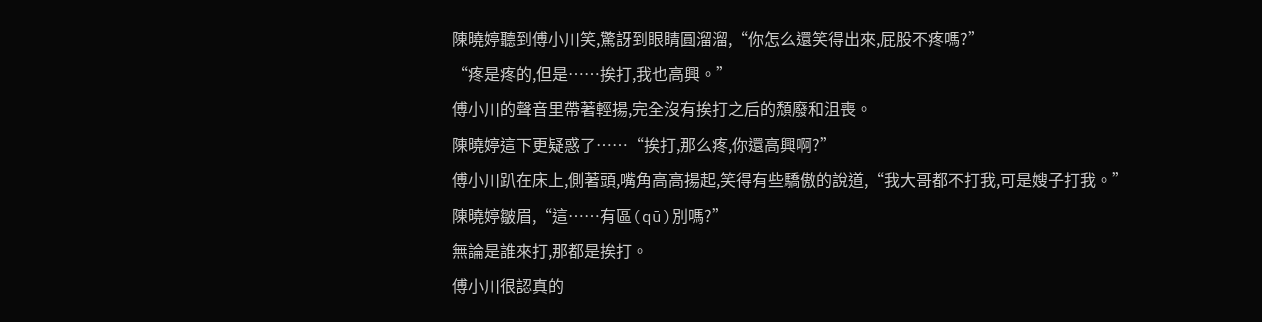陳曉婷聽到傅小川笑,驚訝到眼睛圓溜溜,“你怎么還笑得出來,屁股不疼嗎?”
“疼是疼的,但是……挨打,我也高興。”
傅小川的聲音里帶著輕揚,完全沒有挨打之后的頹廢和沮喪。
陳曉婷這下更疑惑了……“挨打,那么疼,你還高興啊?”
傅小川趴在床上,側著頭,嘴角高高揚起,笑得有些驕傲的說道,“我大哥都不打我,可是嫂子打我。”
陳曉婷皺眉,“這……有區(qū)別嗎?”
無論是誰來打,那都是挨打。
傅小川很認真的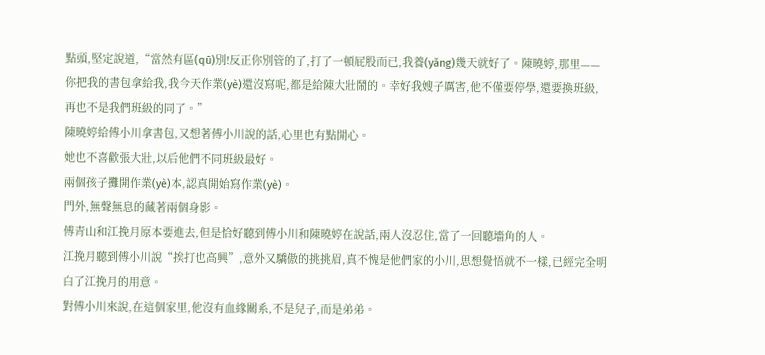點頭,堅定說道,“當然有區(qū)別!反正你別管的了,打了一頓屁股而已,我養(yǎng)幾天就好了。陳曉婷,那里——你把我的書包拿給我,我今天作業(yè)還沒寫呢,都是給陳大壯鬧的。幸好我嫂子厲害,他不僅要停學,還要換班級,再也不是我們班級的同了。”
陳曉婷給傅小川拿書包,又想著傅小川說的話,心里也有點開心。
她也不喜歡張大壯,以后他們不同班級最好。
兩個孩子攤開作業(yè)本,認真開始寫作業(yè)。
門外,無聲無息的藏著兩個身影。
傅青山和江挽月原本要進去,但是恰好聽到傅小川和陳曉婷在說話,兩人沒忍住,當了一回聽墻角的人。
江挽月聽到傅小川說“挨打也高興”,意外又驕傲的挑挑眉,真不愧是他們家的小川,思想覺悟就不一樣,已經完全明白了江挽月的用意。
對傅小川來說,在這個家里,他沒有血緣關系,不是兒子,而是弟弟。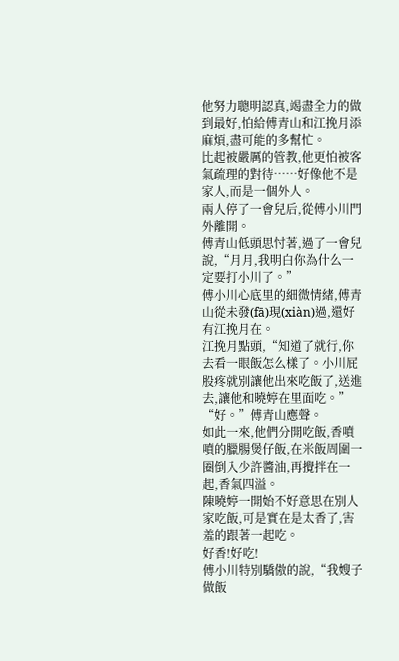他努力聰明認真,竭盡全力的做到最好,怕給傅青山和江挽月添麻煩,盡可能的多幫忙。
比起被嚴厲的管教,他更怕被客氣疏理的對待……好像他不是家人,而是一個外人。
兩人停了一會兒后,從傅小川門外離開。
傅青山低頭思忖著,過了一會兒說,“月月,我明白你為什么一定要打小川了。”
傅小川心底里的細微情緒,傅青山從未發(fā)現(xiàn)過,還好有江挽月在。
江挽月點頭,“知道了就行,你去看一眼飯怎么樣了。小川屁股疼就別讓他出來吃飯了,送進去,讓他和曉婷在里面吃。”
“好。”傅青山應聲。
如此一來,他們分開吃飯,香噴噴的臘腸煲仔飯,在米飯周圍一圈倒入少許醬油,再攪拌在一起,香氣四溢。
陳曉婷一開始不好意思在別人家吃飯,可是實在是太香了,害羞的跟著一起吃。
好香!好吃!
傅小川特別驕傲的說,“我嫂子做飯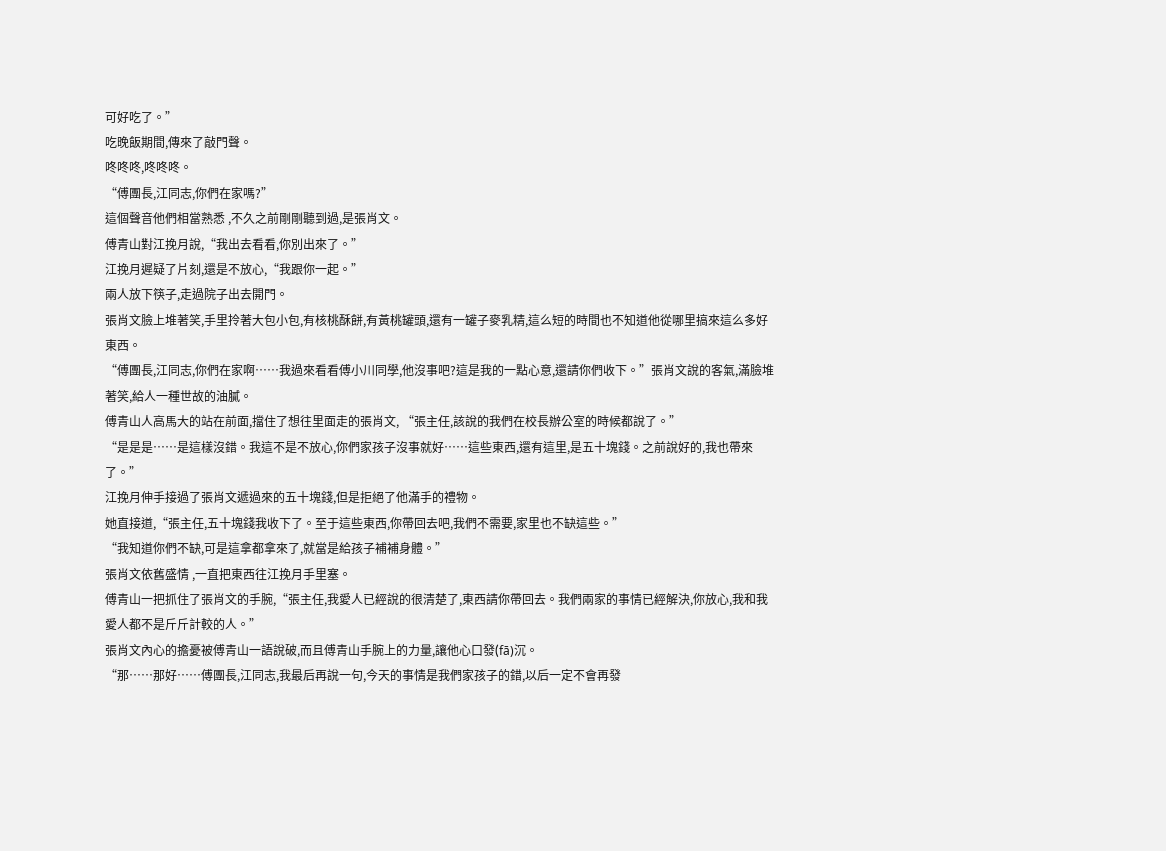可好吃了。”
吃晚飯期間,傳來了敲門聲。
咚咚咚,咚咚咚。
“傅團長,江同志,你們在家嗎?”
這個聲音他們相當熟悉 ,不久之前剛剛聽到過,是張肖文。
傅青山對江挽月說,“我出去看看,你別出來了。”
江挽月遲疑了片刻,還是不放心,“我跟你一起。”
兩人放下筷子,走過院子出去開門。
張肖文臉上堆著笑,手里拎著大包小包,有核桃酥餅,有黃桃罐頭,還有一罐子麥乳精,這么短的時間也不知道他從哪里搞來這么多好東西。
“傅團長,江同志,你們在家啊……我過來看看傅小川同學,他沒事吧?這是我的一點心意,還請你們收下。”張肖文說的客氣,滿臉堆著笑,給人一種世故的油膩。
傅青山人高馬大的站在前面,擋住了想往里面走的張肖文, “張主任,該說的我們在校長辦公室的時候都說了。”
“是是是……是這樣沒錯。我這不是不放心,你們家孩子沒事就好……這些東西,還有這里,是五十塊錢。之前說好的,我也帶來了。”
江挽月伸手接過了張肖文遞過來的五十塊錢,但是拒絕了他滿手的禮物。
她直接道,“張主任,五十塊錢我收下了。至于這些東西,你帶回去吧,我們不需要,家里也不缺這些。”
“我知道你們不缺,可是這拿都拿來了,就當是給孩子補補身體。”
張肖文依舊盛情 ,一直把東西往江挽月手里塞。
傅青山一把抓住了張肖文的手腕,“張主任,我愛人已經說的很清楚了,東西請你帶回去。我們兩家的事情已經解決,你放心,我和我愛人都不是斤斤計較的人。”
張肖文內心的擔憂被傅青山一語說破,而且傅青山手腕上的力量,讓他心口發(fā)沉。
“那……那好……傅團長,江同志,我最后再說一句,今天的事情是我們家孩子的錯,以后一定不會再發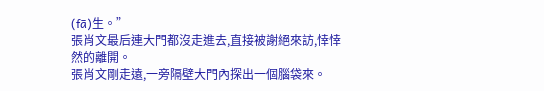(fā)生。”
張肖文最后連大門都沒走進去,直接被謝絕來訪,悻悻然的離開。
張肖文剛走遠,一旁隔壁大門內探出一個腦袋來。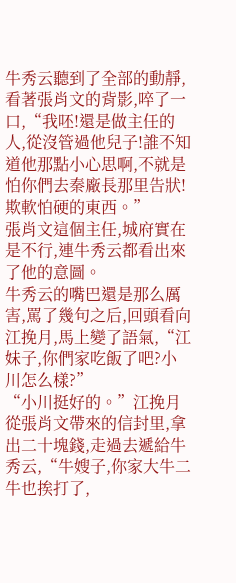牛秀云聽到了全部的動靜,看著張肖文的背影,啐了一口,“我呸!還是做主任的人,從沒管過他兒子!誰不知道他那點小心思啊,不就是怕你們去秦廠長那里告狀! 欺軟怕硬的東西。”
張肖文這個主任,城府實在是不行,連牛秀云都看出來了他的意圖。
牛秀云的嘴巴還是那么厲害,罵了幾句之后,回頭看向江挽月,馬上變了語氣,“江妹子,你們家吃飯了吧?小川怎么樣?”
“小川挺好的。”江挽月從張肖文帶來的信封里,拿出二十塊錢,走過去遞給牛秀云,“牛嫂子,你家大牛二牛也挨打了,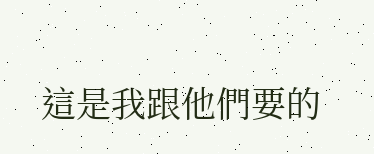這是我跟他們要的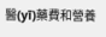醫(yī)藥費和營養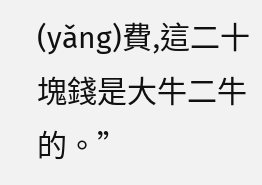(yǎng)費,這二十塊錢是大牛二牛的。”